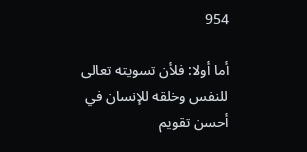954

أما أولا: فلأن تسويته تعالى للنفس وخلقه للإنسان في أحسن تقويم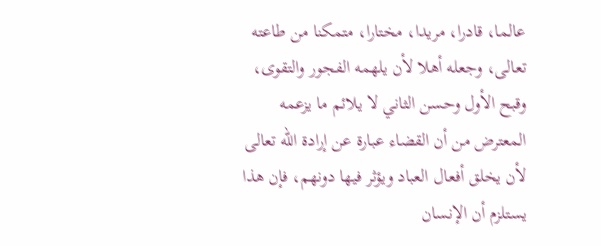عالما، قادرا، مريدا، مختارا، متمكنا من طاعته تعالى، وجعله أهلا لأن يلهمه الفجور والتقوى، وقبح الأول وحسن الثاني لا يلائم ما يزعمه المعترض من أن القضاء عبارة عن إرادة الله تعالى لأن يخلق أفعال العباد ويؤثر فيها دونهم، فإن هذا يستلزم أن الإنسان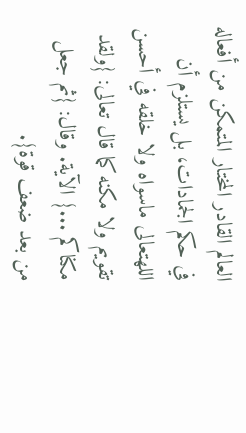العالم القادر المختار المتمكن من أفعاله في حكم الجمادات، بل يستلزم أن اللهتعالى ماسواه ولا خلقه في أحسن تقويم ولا مكنه كما قال تعالى: {ولقد مكناكم ...} الآية. وقال: {ثم جعل من بعد ضعف قوة}.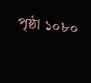পৃষ্ঠা ১০৮০